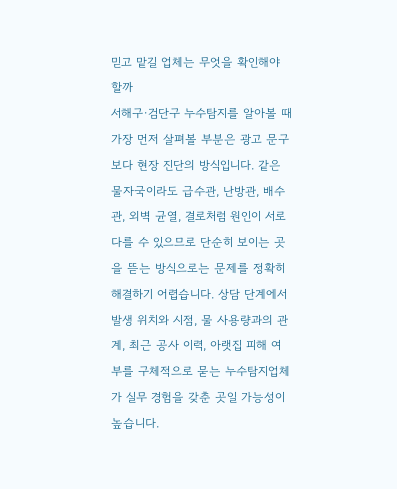믿고 맡길 업체는 무엇을 확인해야 할까
서해구·검단구 누수탐지를 알아볼 때 가장 먼저 살펴볼 부분은 광고 문구보다 현장 진단의 방식입니다. 같은 물자국이라도 급수관, 난방관, 배수관, 외벽 균열, 결로처럼 원인이 서로 다를 수 있으므로 단순히 보이는 곳을 뜯는 방식으로는 문제를 정확히 해결하기 어렵습니다. 상담 단계에서 발생 위치와 시점, 물 사용량과의 관계, 최근 공사 이력, 아랫집 피해 여부를 구체적으로 묻는 누수탐지업체가 실무 경험을 갖춘 곳일 가능성이 높습니다.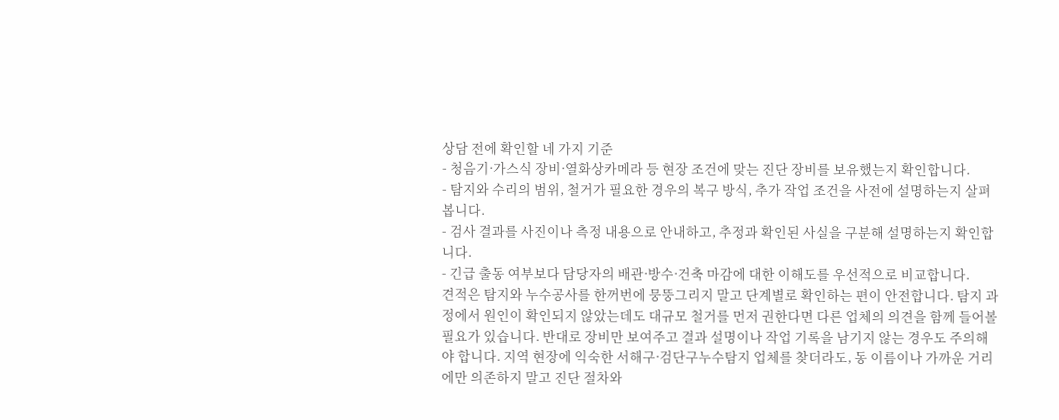상담 전에 확인할 네 가지 기준
- 청음기·가스식 장비·열화상카메라 등 현장 조건에 맞는 진단 장비를 보유했는지 확인합니다.
- 탐지와 수리의 범위, 철거가 필요한 경우의 복구 방식, 추가 작업 조건을 사전에 설명하는지 살펴봅니다.
- 검사 결과를 사진이나 측정 내용으로 안내하고, 추정과 확인된 사실을 구분해 설명하는지 확인합니다.
- 긴급 출동 여부보다 담당자의 배관·방수·건축 마감에 대한 이해도를 우선적으로 비교합니다.
견적은 탐지와 누수공사를 한꺼번에 뭉뚱그리지 말고 단계별로 확인하는 편이 안전합니다. 탐지 과정에서 원인이 확인되지 않았는데도 대규모 철거를 먼저 권한다면 다른 업체의 의견을 함께 들어볼 필요가 있습니다. 반대로 장비만 보여주고 결과 설명이나 작업 기록을 남기지 않는 경우도 주의해야 합니다. 지역 현장에 익숙한 서해구·검단구누수탐지 업체를 찾더라도, 동 이름이나 가까운 거리에만 의존하지 말고 진단 절차와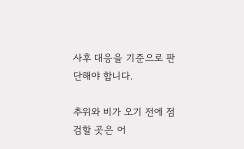사후 대응을 기준으로 판단해야 합니다.

추위와 비가 오기 전에 점검할 곳은 어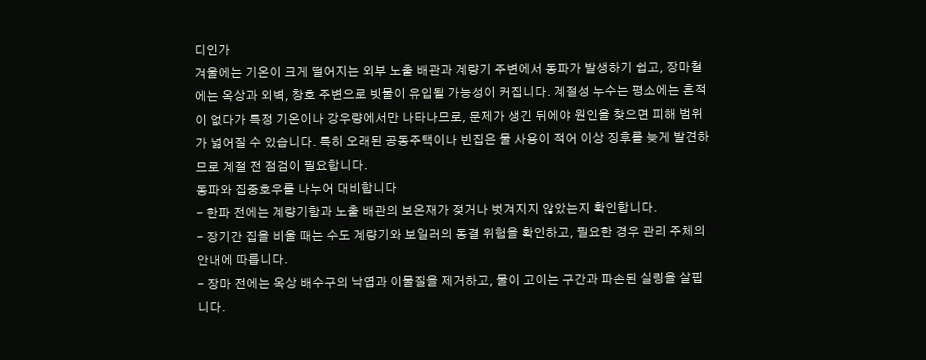디인가
겨울에는 기온이 크게 떨어지는 외부 노출 배관과 계량기 주변에서 동파가 발생하기 쉽고, 장마철에는 옥상과 외벽, 창호 주변으로 빗물이 유입될 가능성이 커집니다. 계절성 누수는 평소에는 흔적이 없다가 특정 기온이나 강우량에서만 나타나므로, 문제가 생긴 뒤에야 원인을 찾으면 피해 범위가 넓어질 수 있습니다. 특히 오래된 공동주택이나 빈집은 물 사용이 적어 이상 징후를 늦게 발견하므로 계절 전 점검이 필요합니다.
동파와 집중호우를 나누어 대비합니다
- 한파 전에는 계량기함과 노출 배관의 보온재가 젖거나 벗겨지지 않았는지 확인합니다.
- 장기간 집을 비울 때는 수도 계량기와 보일러의 동결 위험을 확인하고, 필요한 경우 관리 주체의 안내에 따릅니다.
- 장마 전에는 옥상 배수구의 낙엽과 이물질을 제거하고, 물이 고이는 구간과 파손된 실링을 살핍니다.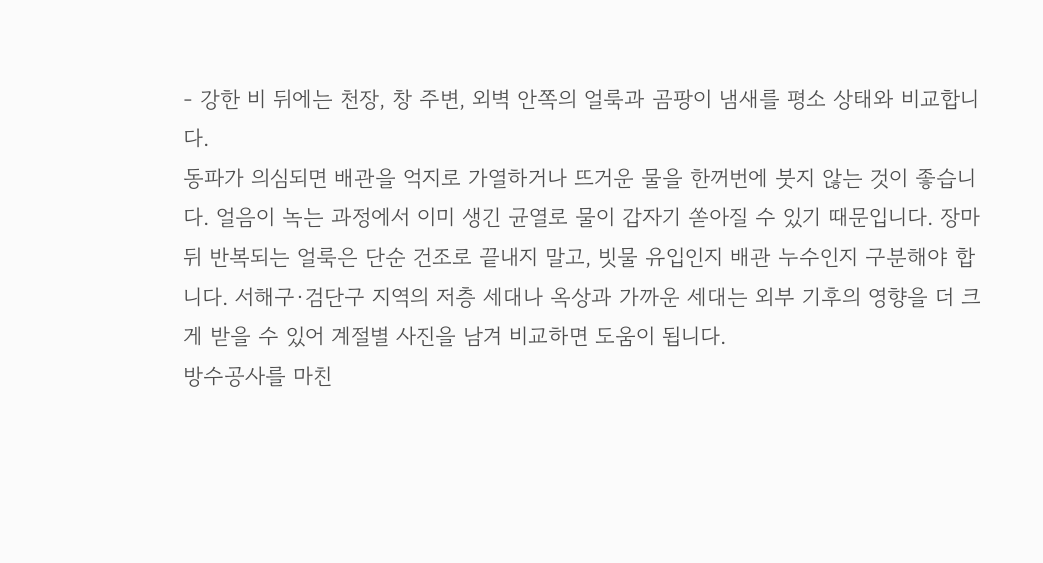- 강한 비 뒤에는 천장, 창 주변, 외벽 안쪽의 얼룩과 곰팡이 냄새를 평소 상태와 비교합니다.
동파가 의심되면 배관을 억지로 가열하거나 뜨거운 물을 한꺼번에 붓지 않는 것이 좋습니다. 얼음이 녹는 과정에서 이미 생긴 균열로 물이 갑자기 쏟아질 수 있기 때문입니다. 장마 뒤 반복되는 얼룩은 단순 건조로 끝내지 말고, 빗물 유입인지 배관 누수인지 구분해야 합니다. 서해구·검단구 지역의 저층 세대나 옥상과 가까운 세대는 외부 기후의 영향을 더 크게 받을 수 있어 계절별 사진을 남겨 비교하면 도움이 됩니다.
방수공사를 마친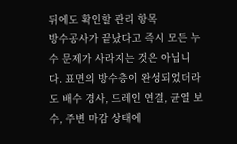뒤에도 확인할 관리 항목
방수공사가 끝났다고 즉시 모든 누수 문제가 사라지는 것은 아닙니다. 표면의 방수층이 완성되었더라도 배수 경사, 드레인 연결, 균열 보수, 주변 마감 상태에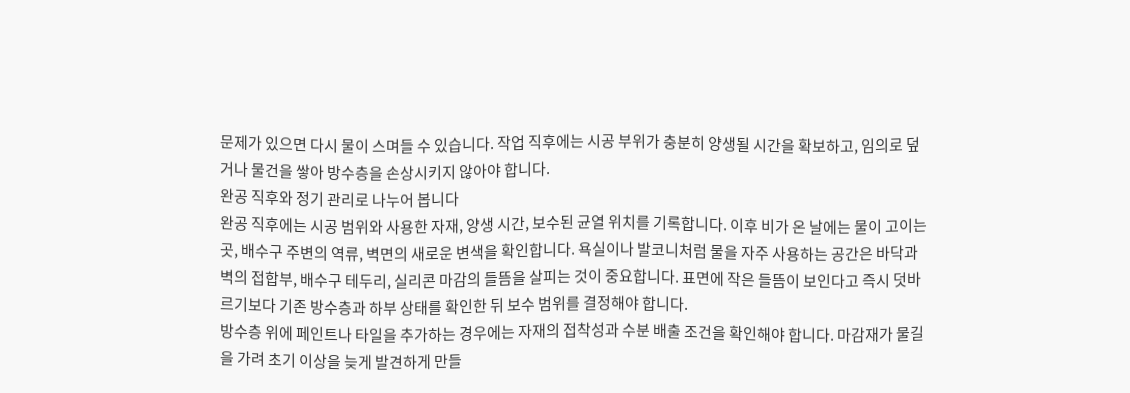문제가 있으면 다시 물이 스며들 수 있습니다. 작업 직후에는 시공 부위가 충분히 양생될 시간을 확보하고, 임의로 덮거나 물건을 쌓아 방수층을 손상시키지 않아야 합니다.
완공 직후와 정기 관리로 나누어 봅니다
완공 직후에는 시공 범위와 사용한 자재, 양생 시간, 보수된 균열 위치를 기록합니다. 이후 비가 온 날에는 물이 고이는 곳, 배수구 주변의 역류, 벽면의 새로운 변색을 확인합니다. 욕실이나 발코니처럼 물을 자주 사용하는 공간은 바닥과 벽의 접합부, 배수구 테두리, 실리콘 마감의 들뜸을 살피는 것이 중요합니다. 표면에 작은 들뜸이 보인다고 즉시 덧바르기보다 기존 방수층과 하부 상태를 확인한 뒤 보수 범위를 결정해야 합니다.
방수층 위에 페인트나 타일을 추가하는 경우에는 자재의 접착성과 수분 배출 조건을 확인해야 합니다. 마감재가 물길을 가려 초기 이상을 늦게 발견하게 만들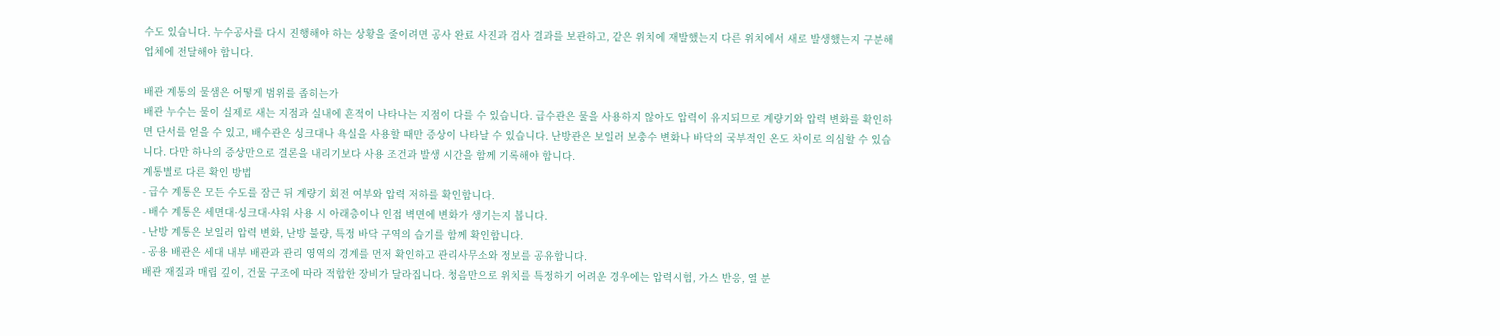수도 있습니다. 누수공사를 다시 진행해야 하는 상황을 줄이려면 공사 완료 사진과 검사 결과를 보관하고, 같은 위치에 재발했는지 다른 위치에서 새로 발생했는지 구분해 업체에 전달해야 합니다.

배관 계통의 물샘은 어떻게 범위를 좁히는가
배관 누수는 물이 실제로 새는 지점과 실내에 흔적이 나타나는 지점이 다를 수 있습니다. 급수관은 물을 사용하지 않아도 압력이 유지되므로 계량기와 압력 변화를 확인하면 단서를 얻을 수 있고, 배수관은 싱크대나 욕실을 사용할 때만 증상이 나타날 수 있습니다. 난방관은 보일러 보충수 변화나 바닥의 국부적인 온도 차이로 의심할 수 있습니다. 다만 하나의 증상만으로 결론을 내리기보다 사용 조건과 발생 시간을 함께 기록해야 합니다.
계통별로 다른 확인 방법
- 급수 계통은 모든 수도를 잠근 뒤 계량기 회전 여부와 압력 저하를 확인합니다.
- 배수 계통은 세면대·싱크대·샤워 사용 시 아래층이나 인접 벽면에 변화가 생기는지 봅니다.
- 난방 계통은 보일러 압력 변화, 난방 불량, 특정 바닥 구역의 습기를 함께 확인합니다.
- 공용 배관은 세대 내부 배관과 관리 영역의 경계를 먼저 확인하고 관리사무소와 정보를 공유합니다.
배관 재질과 매립 깊이, 건물 구조에 따라 적합한 장비가 달라집니다. 청음만으로 위치를 특정하기 어려운 경우에는 압력시험, 가스 반응, 열 분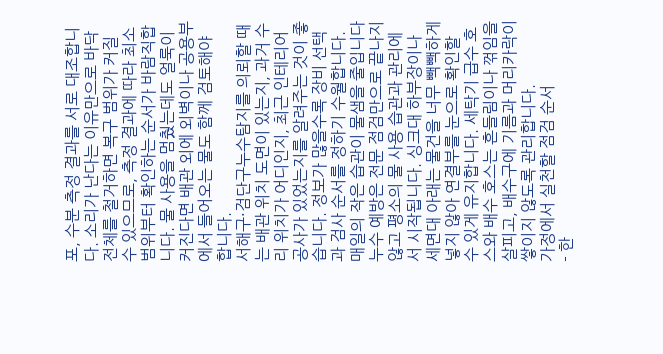포, 수분 측정 결과를 서로 대조합니다. 소리가 난다는 이유만으로 바닥 전체를 철거하면 복구 범위가 커질 수 있으므로, 측정 결과에 따라 최소 범위부터 확인하는 순서가 바람직합니다. 물 사용을 멈췄는데도 얼룩이 커진다면 배관 외에 외벽이나 공용부에서 들어오는 물도 함께 검토해야 합니다.
서해구·검단구누수탐지를 의뢰할 때는 배관 위치 도면이 있는지, 과거 수리 위치가 어디인지, 최근 인테리어 공사가 있었는지를 알려주는 것이 좋습니다. 정보가 많을수록 장비 선택과 검사 순서를 정하기 수월합니다.
매일의 작은 습관이 물샘을 줄입니다
누수 예방은 전문 점검만으로 끝나지 않고 평소의 물 사용 습관과 관리에서 시작됩니다. 싱크대 하부장이나 세면대 아래는 물건을 너무 빽빽하게 넣지 않아 연결부를 눈으로 확인할 수 있게 유지합니다. 세탁기 급수 호스와 배수 호스는 흔들림이나 꺾임을 살피고, 배수구에 기름과 머리카락이 쌓이지 않도록 관리합니다.
가정에서 실천할 점검 순서
- 한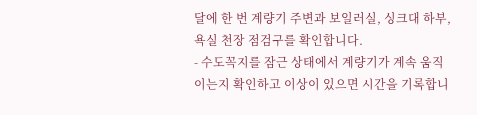달에 한 번 계량기 주변과 보일러실, 싱크대 하부, 욕실 천장 점검구를 확인합니다.
- 수도꼭지를 잠근 상태에서 계량기가 계속 움직이는지 확인하고 이상이 있으면 시간을 기록합니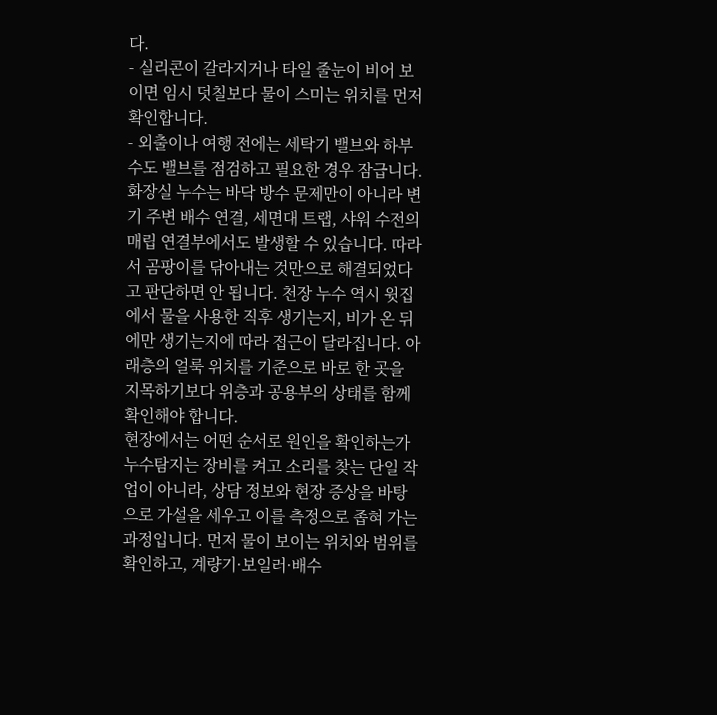다.
- 실리콘이 갈라지거나 타일 줄눈이 비어 보이면 임시 덧칠보다 물이 스미는 위치를 먼저 확인합니다.
- 외출이나 여행 전에는 세탁기 밸브와 하부 수도 밸브를 점검하고 필요한 경우 잠급니다.
화장실 누수는 바닥 방수 문제만이 아니라 변기 주변 배수 연결, 세면대 트랩, 샤워 수전의 매립 연결부에서도 발생할 수 있습니다. 따라서 곰팡이를 닦아내는 것만으로 해결되었다고 판단하면 안 됩니다. 천장 누수 역시 윗집에서 물을 사용한 직후 생기는지, 비가 온 뒤에만 생기는지에 따라 접근이 달라집니다. 아래층의 얼룩 위치를 기준으로 바로 한 곳을 지목하기보다 위층과 공용부의 상태를 함께 확인해야 합니다.
현장에서는 어떤 순서로 원인을 확인하는가
누수탐지는 장비를 켜고 소리를 찾는 단일 작업이 아니라, 상담 정보와 현장 증상을 바탕으로 가설을 세우고 이를 측정으로 좁혀 가는 과정입니다. 먼저 물이 보이는 위치와 범위를 확인하고, 계량기·보일러·배수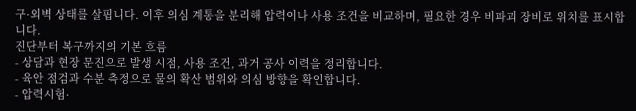구·외벽 상태를 살핍니다. 이후 의심 계통을 분리해 압력이나 사용 조건을 비교하며, 필요한 경우 비파괴 장비로 위치를 표시합니다.
진단부터 복구까지의 기본 흐름
- 상담과 현장 문진으로 발생 시점, 사용 조건, 과거 공사 이력을 정리합니다.
- 육안 점검과 수분 측정으로 물의 확산 범위와 의심 방향을 확인합니다.
- 압력시험·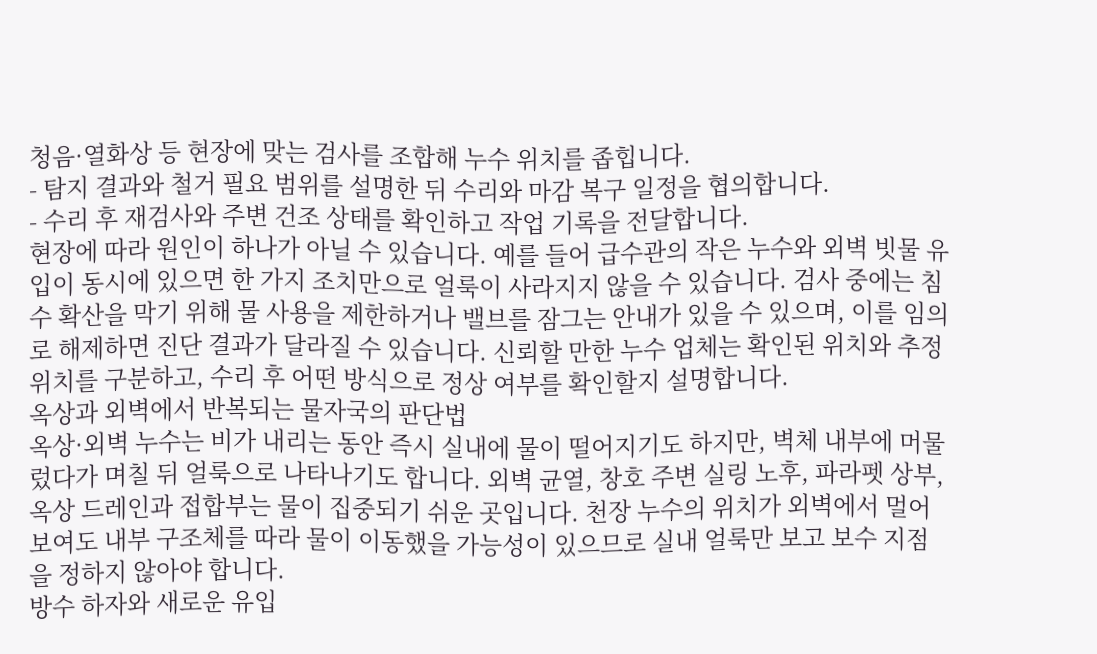청음·열화상 등 현장에 맞는 검사를 조합해 누수 위치를 좁힙니다.
- 탐지 결과와 철거 필요 범위를 설명한 뒤 수리와 마감 복구 일정을 협의합니다.
- 수리 후 재검사와 주변 건조 상태를 확인하고 작업 기록을 전달합니다.
현장에 따라 원인이 하나가 아닐 수 있습니다. 예를 들어 급수관의 작은 누수와 외벽 빗물 유입이 동시에 있으면 한 가지 조치만으로 얼룩이 사라지지 않을 수 있습니다. 검사 중에는 침수 확산을 막기 위해 물 사용을 제한하거나 밸브를 잠그는 안내가 있을 수 있으며, 이를 임의로 해제하면 진단 결과가 달라질 수 있습니다. 신뢰할 만한 누수 업체는 확인된 위치와 추정 위치를 구분하고, 수리 후 어떤 방식으로 정상 여부를 확인할지 설명합니다.
옥상과 외벽에서 반복되는 물자국의 판단법
옥상·외벽 누수는 비가 내리는 동안 즉시 실내에 물이 떨어지기도 하지만, 벽체 내부에 머물렀다가 며칠 뒤 얼룩으로 나타나기도 합니다. 외벽 균열, 창호 주변 실링 노후, 파라펫 상부, 옥상 드레인과 접합부는 물이 집중되기 쉬운 곳입니다. 천장 누수의 위치가 외벽에서 멀어 보여도 내부 구조체를 따라 물이 이동했을 가능성이 있으므로 실내 얼룩만 보고 보수 지점을 정하지 않아야 합니다.
방수 하자와 새로운 유입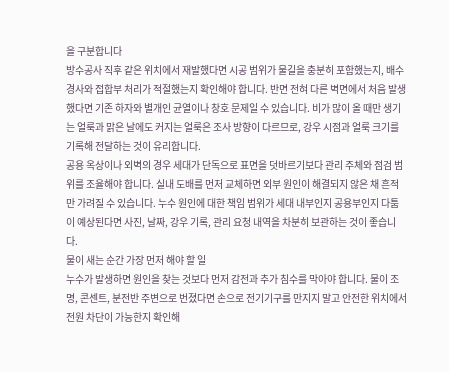을 구분합니다
방수공사 직후 같은 위치에서 재발했다면 시공 범위가 물길을 충분히 포함했는지, 배수 경사와 접합부 처리가 적절했는지 확인해야 합니다. 반면 전혀 다른 벽면에서 처음 발생했다면 기존 하자와 별개인 균열이나 창호 문제일 수 있습니다. 비가 많이 올 때만 생기는 얼룩과 맑은 날에도 커지는 얼룩은 조사 방향이 다르므로, 강우 시점과 얼룩 크기를 기록해 전달하는 것이 유리합니다.
공용 옥상이나 외벽의 경우 세대가 단독으로 표면을 덧바르기보다 관리 주체와 점검 범위를 조율해야 합니다. 실내 도배를 먼저 교체하면 외부 원인이 해결되지 않은 채 흔적만 가려질 수 있습니다. 누수 원인에 대한 책임 범위가 세대 내부인지 공용부인지 다툼이 예상된다면 사진, 날짜, 강우 기록, 관리 요청 내역을 차분히 보관하는 것이 좋습니다.
물이 새는 순간 가장 먼저 해야 할 일
누수가 발생하면 원인을 찾는 것보다 먼저 감전과 추가 침수를 막아야 합니다. 물이 조명, 콘센트, 분전반 주변으로 번졌다면 손으로 전기기구를 만지지 말고 안전한 위치에서 전원 차단이 가능한지 확인해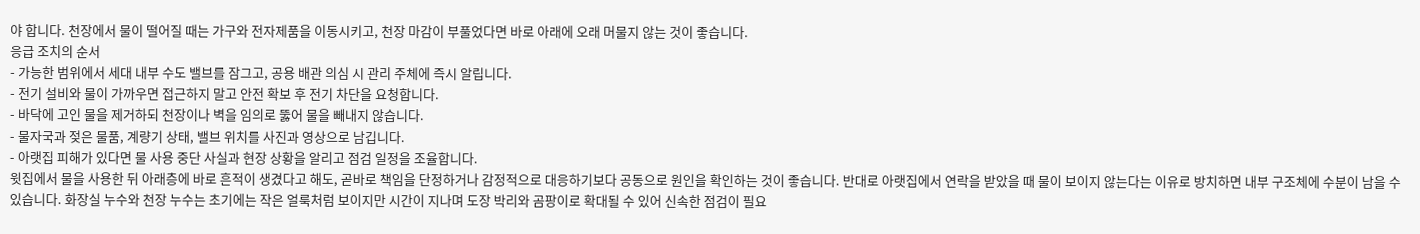야 합니다. 천장에서 물이 떨어질 때는 가구와 전자제품을 이동시키고, 천장 마감이 부풀었다면 바로 아래에 오래 머물지 않는 것이 좋습니다.
응급 조치의 순서
- 가능한 범위에서 세대 내부 수도 밸브를 잠그고, 공용 배관 의심 시 관리 주체에 즉시 알립니다.
- 전기 설비와 물이 가까우면 접근하지 말고 안전 확보 후 전기 차단을 요청합니다.
- 바닥에 고인 물을 제거하되 천장이나 벽을 임의로 뚫어 물을 빼내지 않습니다.
- 물자국과 젖은 물품, 계량기 상태, 밸브 위치를 사진과 영상으로 남깁니다.
- 아랫집 피해가 있다면 물 사용 중단 사실과 현장 상황을 알리고 점검 일정을 조율합니다.
윗집에서 물을 사용한 뒤 아래층에 바로 흔적이 생겼다고 해도, 곧바로 책임을 단정하거나 감정적으로 대응하기보다 공동으로 원인을 확인하는 것이 좋습니다. 반대로 아랫집에서 연락을 받았을 때 물이 보이지 않는다는 이유로 방치하면 내부 구조체에 수분이 남을 수 있습니다. 화장실 누수와 천장 누수는 초기에는 작은 얼룩처럼 보이지만 시간이 지나며 도장 박리와 곰팡이로 확대될 수 있어 신속한 점검이 필요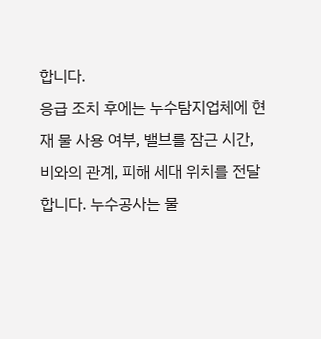합니다.
응급 조치 후에는 누수탐지업체에 현재 물 사용 여부, 밸브를 잠근 시간, 비와의 관계, 피해 세대 위치를 전달합니다. 누수공사는 물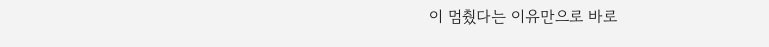이 멈췄다는 이유만으로 바로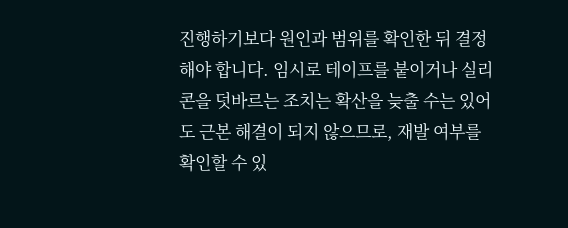진행하기보다 원인과 범위를 확인한 뒤 결정해야 합니다. 임시로 테이프를 붙이거나 실리콘을 덧바르는 조치는 확산을 늦출 수는 있어도 근본 해결이 되지 않으므로, 재발 여부를 확인할 수 있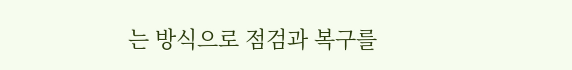는 방식으로 점검과 복구를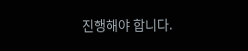진행해야 합니다.